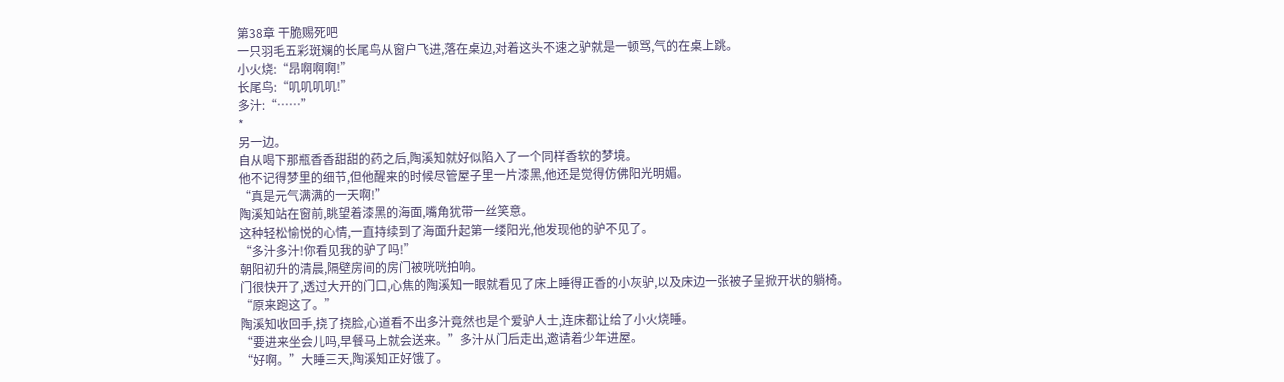第38章 干脆赐死吧
一只羽毛五彩斑斓的长尾鸟从窗户飞进,落在桌边,对着这头不速之驴就是一顿骂,气的在桌上跳。
小火烧:“昂啊啊啊!”
长尾鸟:“叽叽叽叽!”
多汁:“……”
*
另一边。
自从喝下那瓶香香甜甜的药之后,陶溪知就好似陷入了一个同样香软的梦境。
他不记得梦里的细节,但他醒来的时候尽管屋子里一片漆黑,他还是觉得仿佛阳光明媚。
“真是元气满满的一天啊!”
陶溪知站在窗前,眺望着漆黑的海面,嘴角犹带一丝笑意。
这种轻松愉悦的心情,一直持续到了海面升起第一缕阳光,他发现他的驴不见了。
“多汁多汁!你看见我的驴了吗!”
朝阳初升的清晨,隔壁房间的房门被咣咣拍响。
门很快开了,透过大开的门口,心焦的陶溪知一眼就看见了床上睡得正香的小灰驴,以及床边一张被子呈掀开状的躺椅。
“原来跑这了。”
陶溪知收回手,挠了挠脸,心道看不出多汁竟然也是个爱驴人士,连床都让给了小火烧睡。
“要进来坐会儿吗,早餐马上就会送来。”多汁从门后走出,邀请着少年进屋。
“好啊。”大睡三天,陶溪知正好饿了。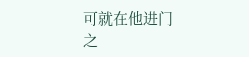可就在他进门之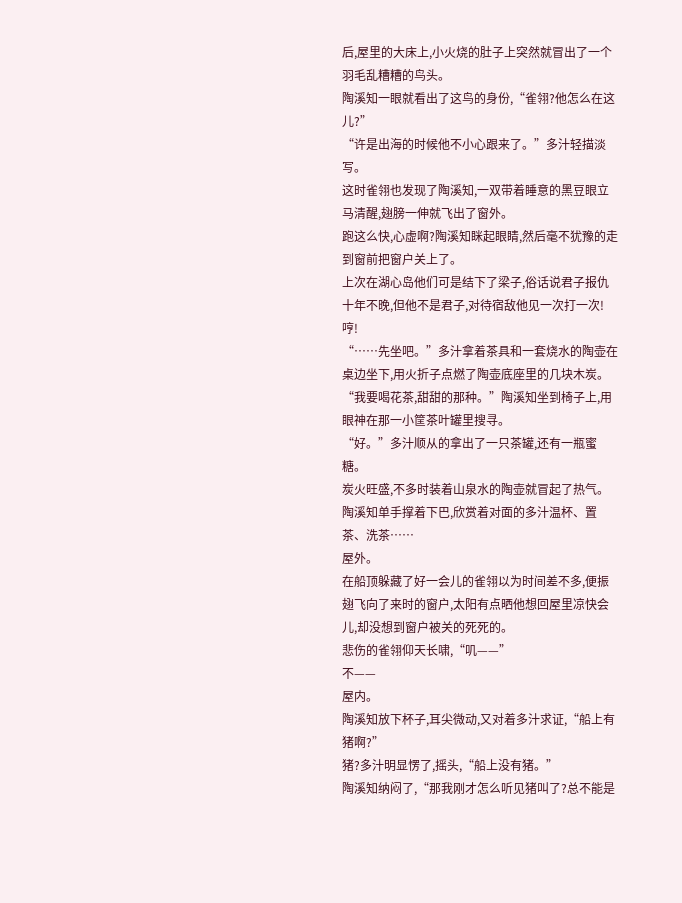后,屋里的大床上,小火烧的肚子上突然就冒出了一个羽毛乱糟糟的鸟头。
陶溪知一眼就看出了这鸟的身份,“雀翎?他怎么在这儿?”
“许是出海的时候他不小心跟来了。”多汁轻描淡写。
这时雀翎也发现了陶溪知,一双带着睡意的黑豆眼立马清醒,翅膀一伸就飞出了窗外。
跑这么快,心虚啊?陶溪知眯起眼睛,然后毫不犹豫的走到窗前把窗户关上了。
上次在湖心岛他们可是结下了梁子,俗话说君子报仇十年不晚,但他不是君子,对待宿敌他见一次打一次!
哼!
“……先坐吧。”多汁拿着茶具和一套烧水的陶壶在桌边坐下,用火折子点燃了陶壶底座里的几块木炭。
“我要喝花茶,甜甜的那种。”陶溪知坐到椅子上,用眼神在那一小筐茶叶罐里搜寻。
“好。”多汁顺从的拿出了一只茶罐,还有一瓶蜜糖。
炭火旺盛,不多时装着山泉水的陶壶就冒起了热气。
陶溪知单手撑着下巴,欣赏着对面的多汁温杯、置茶、洗茶……
屋外。
在船顶躲藏了好一会儿的雀翎以为时间差不多,便振翅飞向了来时的窗户,太阳有点晒他想回屋里凉快会儿,却没想到窗户被关的死死的。
悲伤的雀翎仰天长啸,“叽——”
不——
屋内。
陶溪知放下杯子,耳尖微动,又对着多汁求证,“船上有猪啊?”
猪?多汁明显愣了,摇头,“船上没有猪。”
陶溪知纳闷了,“那我刚才怎么听见猪叫了?总不能是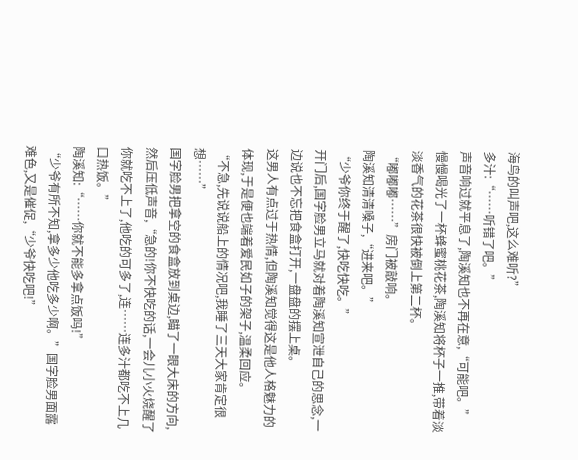海鸟的叫声吧,这么难听?”
多汁:“……听错了吧。”
声音响过就平息了,陶溪知也不再在意,“可能吧。”
慢慢喝光了一杯蜂蜜桃花茶,陶溪知将杯子一推,带着淡淡香气的花茶很快被倒上第二杯。
“嘟嘟嘟……”房门被敲响。
陶溪知清清嗓子,“进来吧。”
“少爷你终于醒了,快吃快吃。”
开门后,国字脸男立马就对着陶溪知宣泄自己的思念,一边说也不忘把食盒打开,一盘盘的摆上桌。
这男人有点过于热情,但陶溪知觉得这是他人格魅力的体现,于是便也端着爱民如子的架子,温柔回应。
“不急,先说说船上的情况吧,我睡了三天大家肯定很想……”
国字脸男把拿空的食盒放到桌边,瞄了一眼大床的方向,然后压低声音,“急的!你不快吃的话,一会儿小火烧醒了你就吃不上了,他吃的可多了,连……连多汁都吃不上几口热饭。”
陶溪知:“……你就不能多拿点饭吗!”
“少爷有所不知,拿多少他吃多少啊。”国字脸男面露难色,又是催促,“少爷快吃吧!”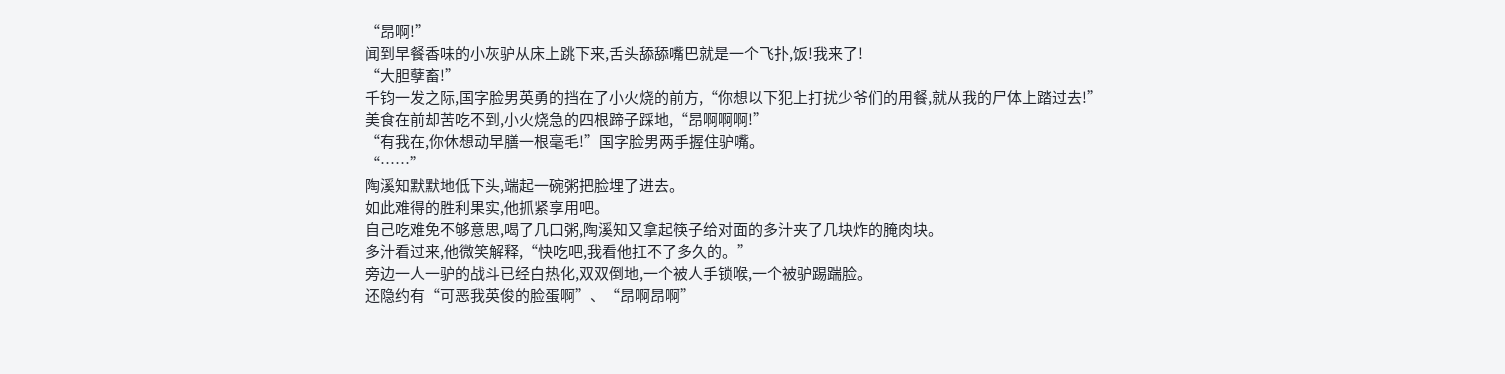“昂啊!”
闻到早餐香味的小灰驴从床上跳下来,舌头舔舔嘴巴就是一个飞扑,饭!我来了!
“大胆孽畜!”
千钧一发之际,国字脸男英勇的挡在了小火烧的前方,“你想以下犯上打扰少爷们的用餐,就从我的尸体上踏过去!”
美食在前却苦吃不到,小火烧急的四根蹄子踩地,“昂啊啊啊!”
“有我在,你休想动早膳一根毫毛!”国字脸男两手握住驴嘴。
“……”
陶溪知默默地低下头,端起一碗粥把脸埋了进去。
如此难得的胜利果实,他抓紧享用吧。
自己吃难免不够意思,喝了几口粥,陶溪知又拿起筷子给对面的多汁夹了几块炸的腌肉块。
多汁看过来,他微笑解释,“快吃吧,我看他扛不了多久的。”
旁边一人一驴的战斗已经白热化,双双倒地,一个被人手锁喉,一个被驴踢踹脸。
还隐约有“可恶我英俊的脸蛋啊”、“昂啊昂啊”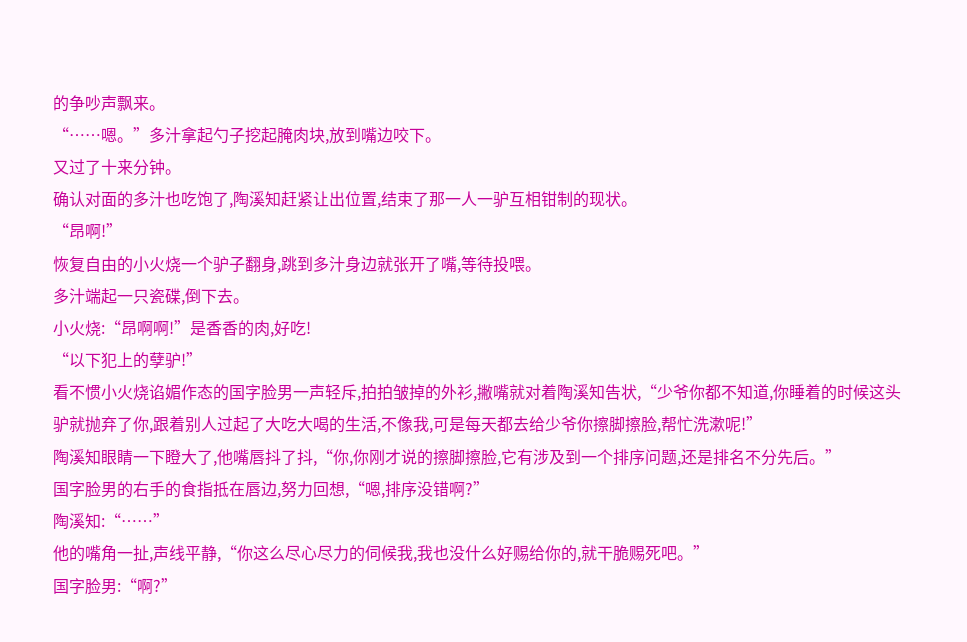的争吵声飘来。
“……嗯。”多汁拿起勺子挖起腌肉块,放到嘴边咬下。
又过了十来分钟。
确认对面的多汁也吃饱了,陶溪知赶紧让出位置,结束了那一人一驴互相钳制的现状。
“昂啊!”
恢复自由的小火烧一个驴子翻身,跳到多汁身边就张开了嘴,等待投喂。
多汁端起一只瓷碟,倒下去。
小火烧:“昂啊啊!”是香香的肉,好吃!
“以下犯上的孽驴!”
看不惯小火烧谄媚作态的国字脸男一声轻斥,拍拍皱掉的外衫,撇嘴就对着陶溪知告状,“少爷你都不知道,你睡着的时候这头驴就抛弃了你,跟着别人过起了大吃大喝的生活,不像我,可是每天都去给少爷你擦脚擦脸,帮忙洗漱呢!”
陶溪知眼睛一下瞪大了,他嘴唇抖了抖,“你,你刚才说的擦脚擦脸,它有涉及到一个排序问题,还是排名不分先后。”
国字脸男的右手的食指抵在唇边,努力回想,“嗯,排序没错啊?”
陶溪知:“……”
他的嘴角一扯,声线平静,“你这么尽心尽力的伺候我,我也没什么好赐给你的,就干脆赐死吧。”
国字脸男:“啊?”